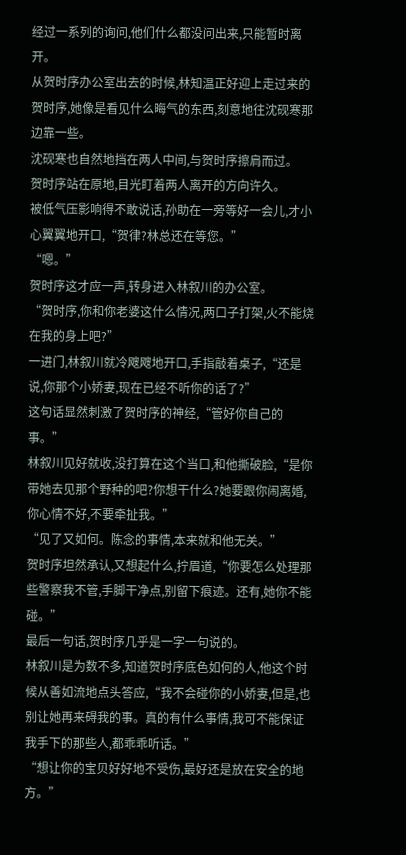经过一系列的询问,他们什么都没问出来,只能暂时离开。
从贺时序办公室出去的时候,林知温正好迎上走过来的贺时序,她像是看见什么晦气的东西,刻意地往沈砚寒那边靠一些。
沈砚寒也自然地挡在两人中间,与贺时序擦肩而过。
贺时序站在原地,目光盯着两人离开的方向许久。
被低气压影响得不敢说话,孙助在一旁等好一会儿,才小心翼翼地开口,“贺律?林总还在等您。”
“嗯。”
贺时序这才应一声,转身进入林叙川的办公室。
“贺时序,你和你老婆这什么情况,两口子打架,火不能烧在我的身上吧?”
一进门,林叙川就冷飕飕地开口,手指敲着桌子,“还是说,你那个小娇妻,现在已经不听你的话了?”
这句话显然刺激了贺时序的神经,“管好你自己的事。”
林叙川见好就收,没打算在这个当口,和他撕破脸,“是你带她去见那个野种的吧?你想干什么?她要跟你闹离婚,你心情不好,不要牵扯我。”
“见了又如何。陈念的事情,本来就和他无关。”
贺时序坦然承认,又想起什么,拧眉道,“你要怎么处理那些警察我不管,手脚干净点,别留下痕迹。还有,她你不能碰。”
最后一句话,贺时序几乎是一字一句说的。
林叙川是为数不多,知道贺时序底色如何的人,他这个时候从善如流地点头答应,“我不会碰你的小娇妻,但是,也别让她再来碍我的事。真的有什么事情,我可不能保证我手下的那些人,都乖乖听话。”
“想让你的宝贝好好地不受伤,最好还是放在安全的地方。”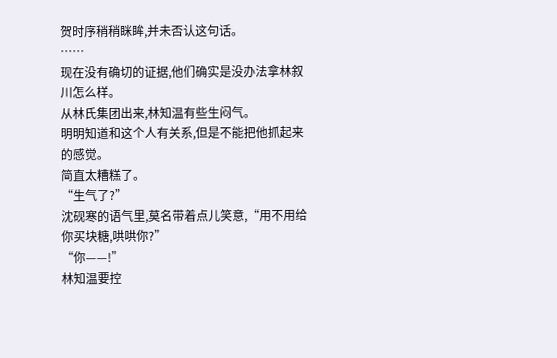贺时序稍稍眯眸,并未否认这句话。
……
现在没有确切的证据,他们确实是没办法拿林叙川怎么样。
从林氏集团出来,林知温有些生闷气。
明明知道和这个人有关系,但是不能把他抓起来的感觉。
简直太糟糕了。
“生气了?”
沈砚寒的语气里,莫名带着点儿笑意,“用不用给你买块糖,哄哄你?”
“你——!”
林知温要控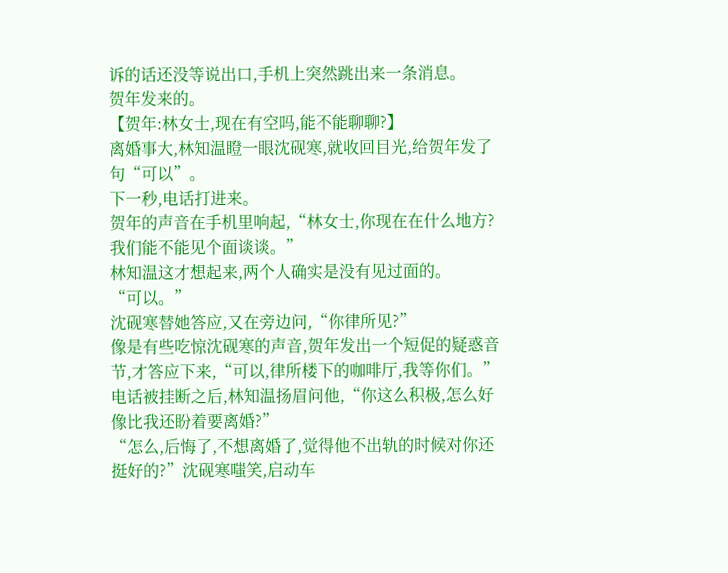诉的话还没等说出口,手机上突然跳出来一条消息。
贺年发来的。
【贺年:林女士,现在有空吗,能不能聊聊?】
离婚事大,林知温瞪一眼沈砚寒,就收回目光,给贺年发了句“可以”。
下一秒,电话打进来。
贺年的声音在手机里响起,“林女士,你现在在什么地方?我们能不能见个面谈谈。”
林知温这才想起来,两个人确实是没有见过面的。
“可以。”
沈砚寒替她答应,又在旁边问,“你律所见?”
像是有些吃惊沈砚寒的声音,贺年发出一个短促的疑惑音节,才答应下来,“可以,律所楼下的咖啡厅,我等你们。”
电话被挂断之后,林知温扬眉问他,“你这么积极,怎么好像比我还盼着要离婚?”
“怎么,后悔了,不想离婚了,觉得他不出轨的时候对你还挺好的?”沈砚寒嗤笑,启动车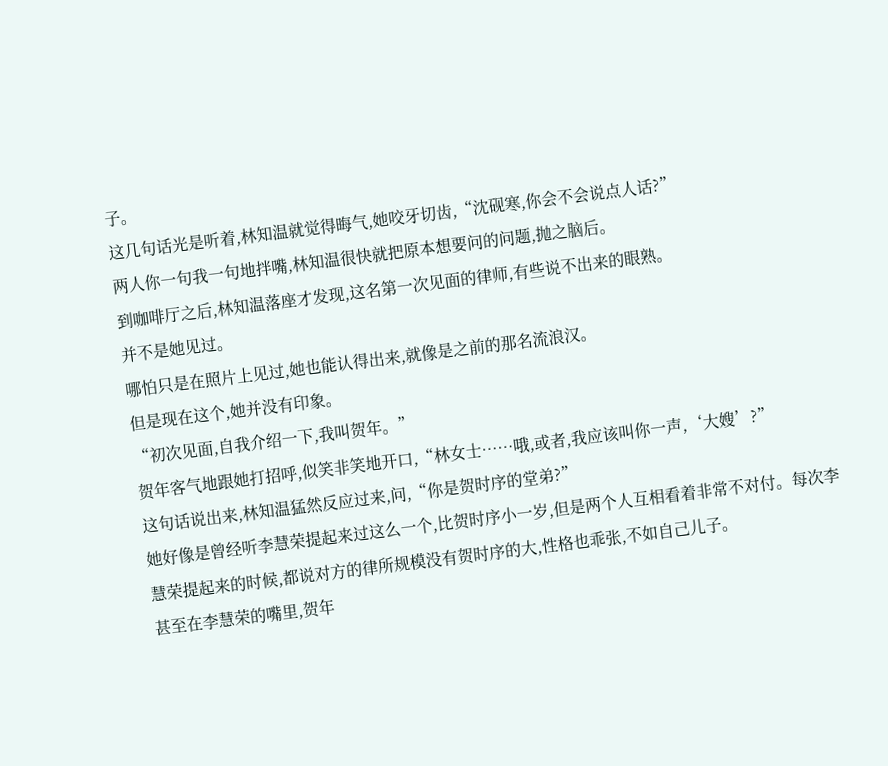子。
这几句话光是听着,林知温就觉得晦气,她咬牙切齿,“沈砚寒,你会不会说点人话?”
两人你一句我一句地拌嘴,林知温很快就把原本想要问的问题,抛之脑后。
到咖啡厅之后,林知温落座才发现,这名第一次见面的律师,有些说不出来的眼熟。
并不是她见过。
哪怕只是在照片上见过,她也能认得出来,就像是之前的那名流浪汉。
但是现在这个,她并没有印象。
“初次见面,自我介绍一下,我叫贺年。”
贺年客气地跟她打招呼,似笑非笑地开口,“林女士……哦,或者,我应该叫你一声,‘大嫂’?”
这句话说出来,林知温猛然反应过来,问,“你是贺时序的堂弟?”
她好像是曾经听李慧荣提起来过这么一个,比贺时序小一岁,但是两个人互相看着非常不对付。每次李慧荣提起来的时候,都说对方的律所规模没有贺时序的大,性格也乖张,不如自己儿子。
甚至在李慧荣的嘴里,贺年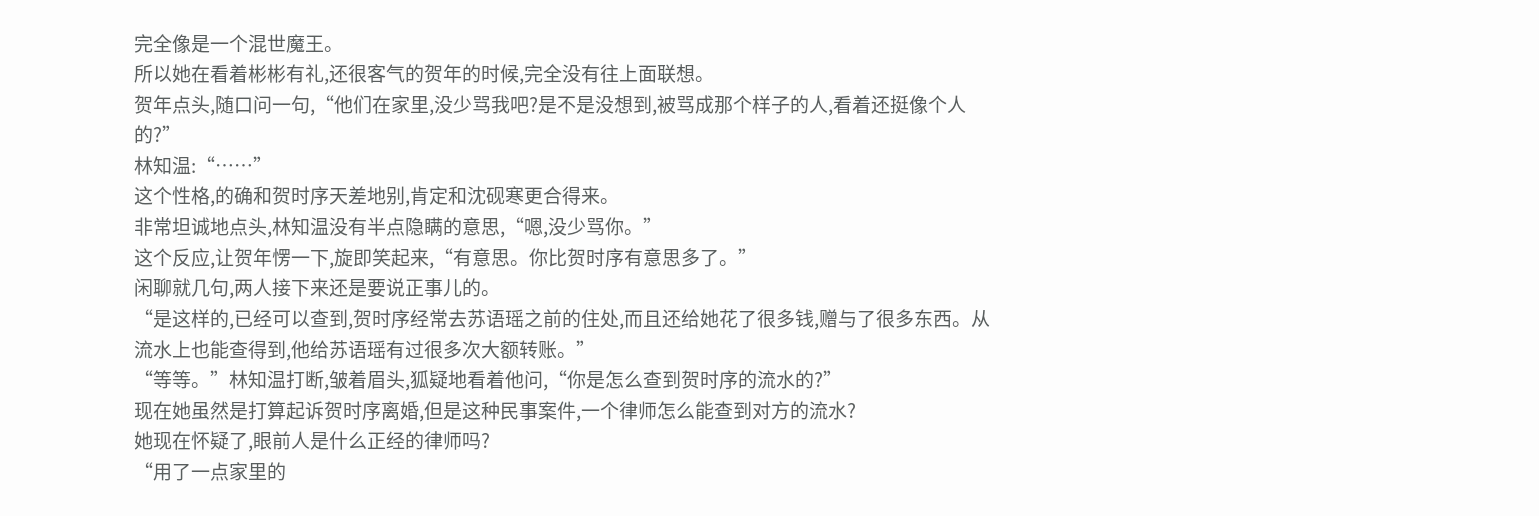完全像是一个混世魔王。
所以她在看着彬彬有礼,还很客气的贺年的时候,完全没有往上面联想。
贺年点头,随口问一句,“他们在家里,没少骂我吧?是不是没想到,被骂成那个样子的人,看着还挺像个人的?”
林知温:“……”
这个性格,的确和贺时序天差地别,肯定和沈砚寒更合得来。
非常坦诚地点头,林知温没有半点隐瞒的意思,“嗯,没少骂你。”
这个反应,让贺年愣一下,旋即笑起来,“有意思。你比贺时序有意思多了。”
闲聊就几句,两人接下来还是要说正事儿的。
“是这样的,已经可以查到,贺时序经常去苏语瑶之前的住处,而且还给她花了很多钱,赠与了很多东西。从流水上也能查得到,他给苏语瑶有过很多次大额转账。”
“等等。”林知温打断,皱着眉头,狐疑地看着他问,“你是怎么查到贺时序的流水的?”
现在她虽然是打算起诉贺时序离婚,但是这种民事案件,一个律师怎么能查到对方的流水?
她现在怀疑了,眼前人是什么正经的律师吗?
“用了一点家里的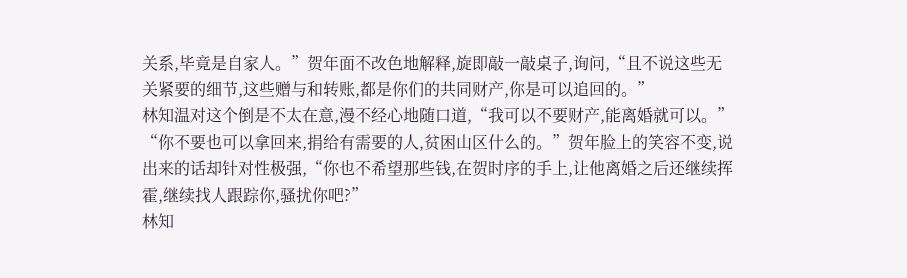关系,毕竟是自家人。”贺年面不改色地解释,旋即敲一敲桌子,询问,“且不说这些无关紧要的细节,这些赠与和转账,都是你们的共同财产,你是可以追回的。”
林知温对这个倒是不太在意,漫不经心地随口道,“我可以不要财产,能离婚就可以。”
“你不要也可以拿回来,捐给有需要的人,贫困山区什么的。”贺年脸上的笑容不变,说出来的话却针对性极强,“你也不希望那些钱,在贺时序的手上,让他离婚之后还继续挥霍,继续找人跟踪你,骚扰你吧?”
林知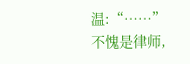温:“……”
不愧是律师,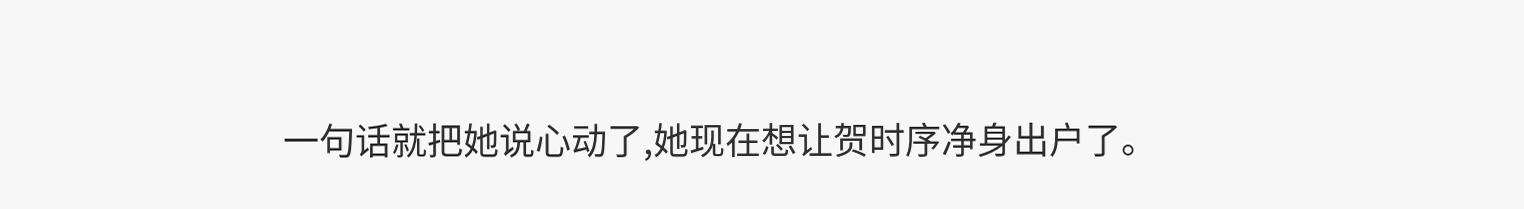一句话就把她说心动了,她现在想让贺时序净身出户了。